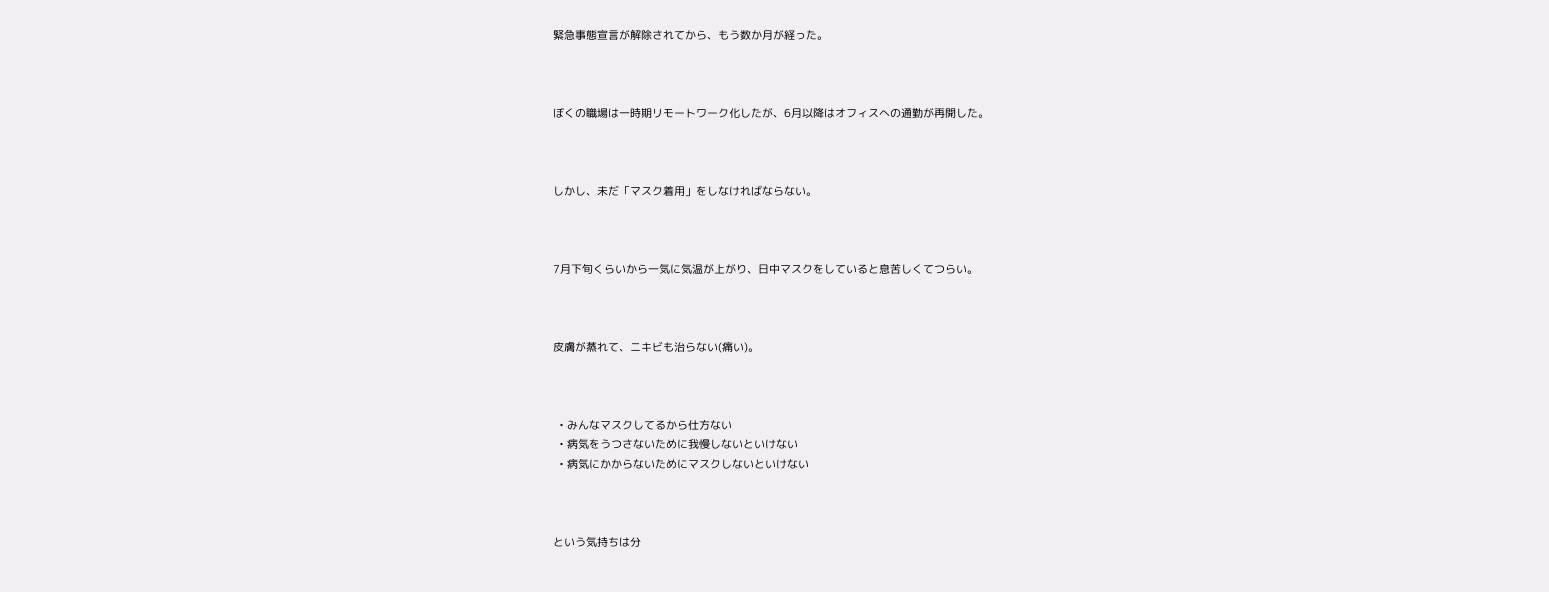緊急事態宣言が解除されてから、もう数か月が経った。



ぼくの職場は一時期リモートワーク化したが、6月以降はオフィスへの通勤が再開した。



しかし、未だ「マスク着用」をしなければならない。



7月下旬くらいから一気に気温が上がり、日中マスクをしていると息苦しくてつらい。



皮膚が蒸れて、ニキビも治らない(痛い)。



  • みんなマスクしてるから仕方ない
  • 病気をうつさないために我慢しないといけない
  • 病気にかからないためにマスクしないといけない



という気持ちは分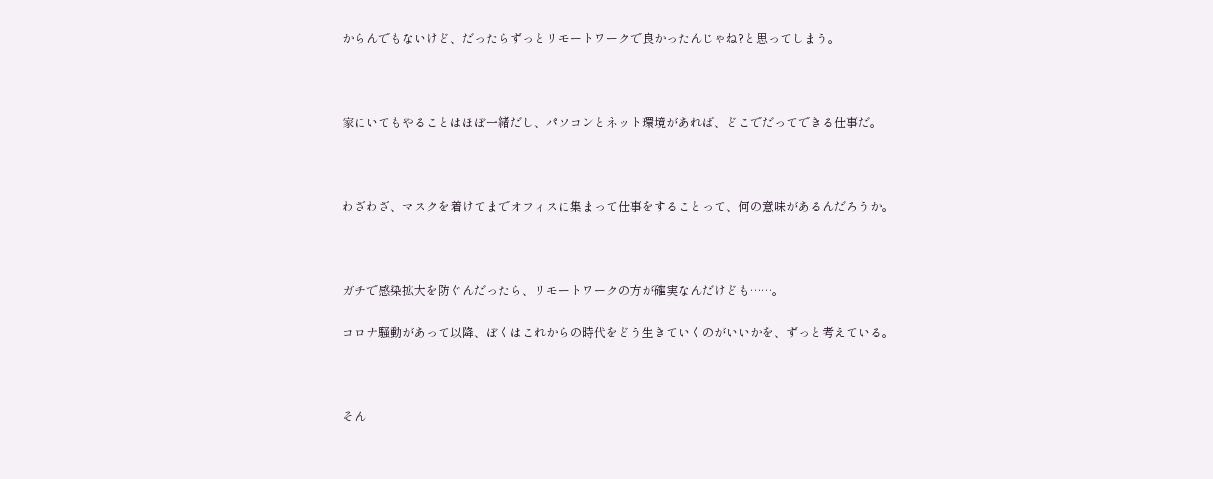からんでもないけど、だったらずっとリモートワークで良かったんじゃね?と思ってしまう。



家にいてもやることはほぼ一緒だし、パソコンとネット環境があれば、どこでだってできる仕事だ。



わざわざ、マスクを着けてまでオフィスに集まって仕事をすることって、何の意味があるんだろうか。



ガチで感染拡大を防ぐんだったら、リモートワークの方が確実なんだけども……。

コロナ騒動があって以降、ぼくはこれからの時代をどう生きていくのがいいかを、ずっと考えている。



そん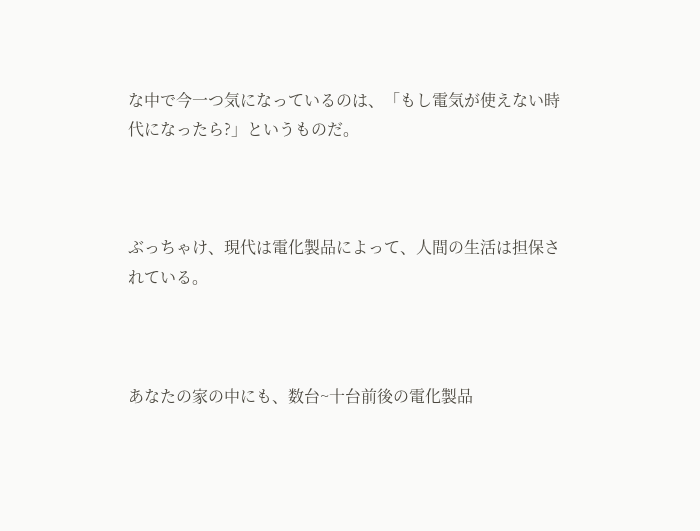な中で今一つ気になっているのは、「もし電気が使えない時代になったら?」というものだ。



ぶっちゃけ、現代は電化製品によって、人間の生活は担保されている。



あなたの家の中にも、数台~十台前後の電化製品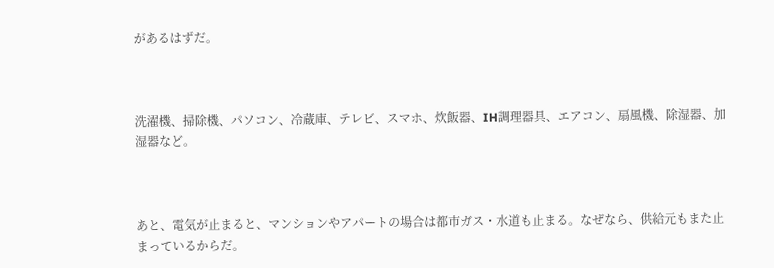があるはずだ。



洗濯機、掃除機、パソコン、冷蔵庫、テレビ、スマホ、炊飯器、IH調理器具、エアコン、扇風機、除湿器、加湿器など。



あと、電気が止まると、マンションやアパートの場合は都市ガス・水道も止まる。なぜなら、供給元もまた止まっているからだ。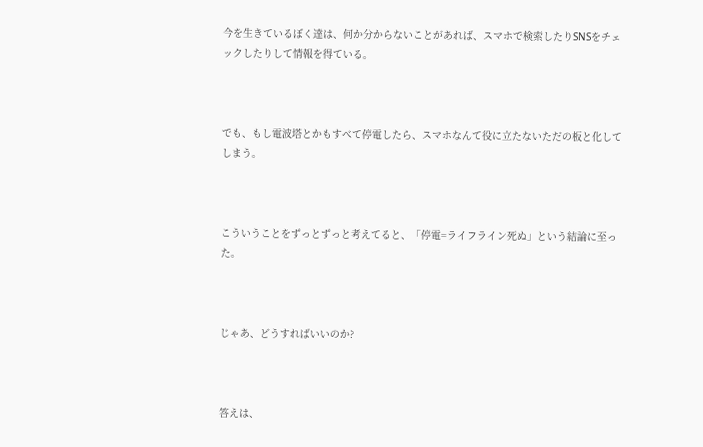今を生きているぼく達は、何か分からないことがあれば、スマホで検索したりSNSをチェックしたりして情報を得ている。



でも、もし電波塔とかもすべて停電したら、スマホなんて役に立たないただの板と化してしまう。



こういうことをずっとずっと考えてると、「停電=ライフライン死ぬ」という結論に至った。



じゃあ、どうすればいいのか?



答えは、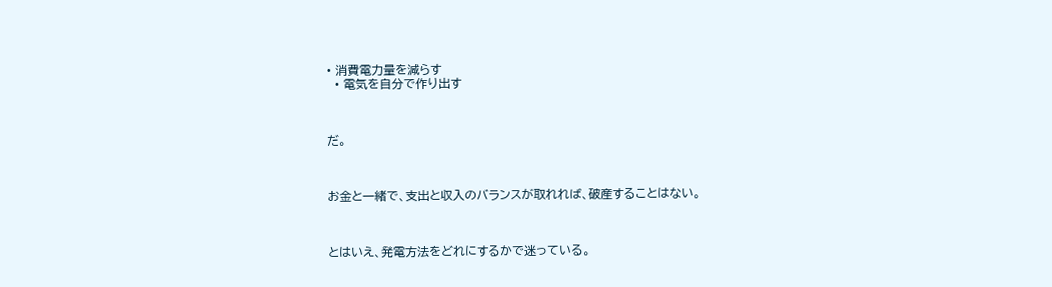• 消費電力量を減らす
  • 電気を自分で作り出す



だ。



お金と一緒で、支出と収入のバランスが取れれば、破産することはない。



とはいえ、発電方法をどれにするかで迷っている。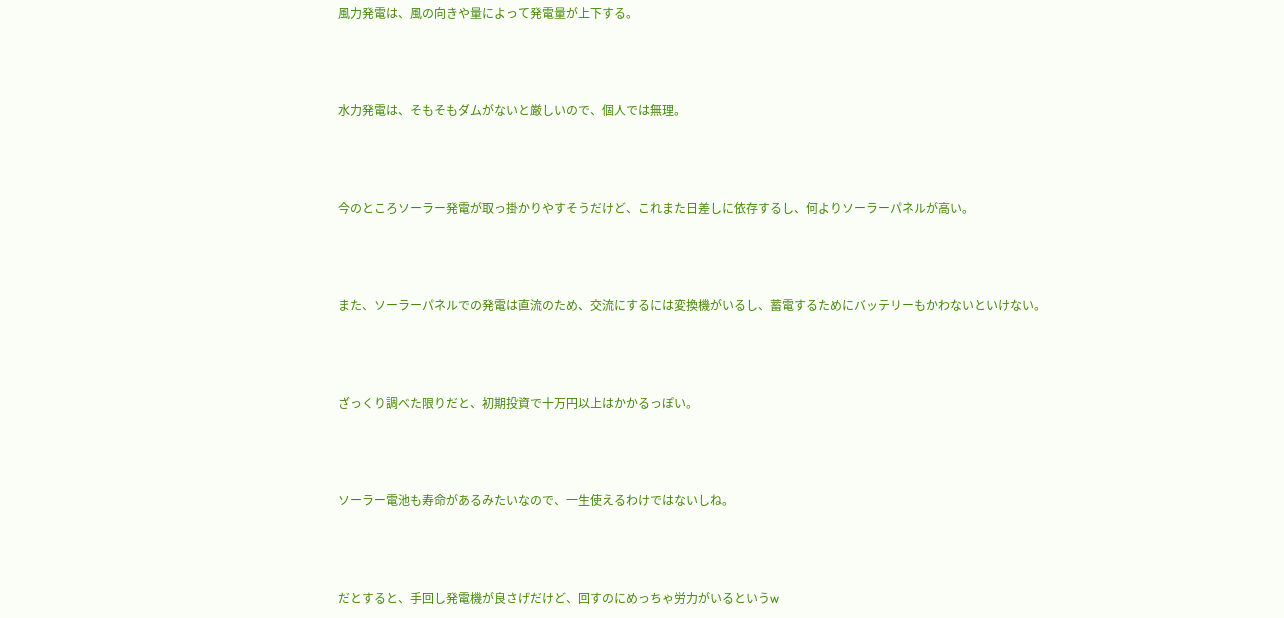風力発電は、風の向きや量によって発電量が上下する。



水力発電は、そもそもダムがないと厳しいので、個人では無理。



今のところソーラー発電が取っ掛かりやすそうだけど、これまた日差しに依存するし、何よりソーラーパネルが高い。



また、ソーラーパネルでの発電は直流のため、交流にするには変換機がいるし、蓄電するためにバッテリーもかわないといけない。



ざっくり調べた限りだと、初期投資で十万円以上はかかるっぽい。



ソーラー電池も寿命があるみたいなので、一生使えるわけではないしね。



だとすると、手回し発電機が良さげだけど、回すのにめっちゃ労力がいるというw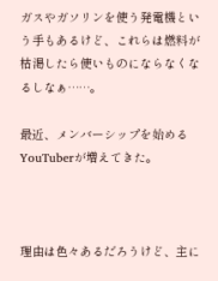ガスやガソリンを使う発電機という手もあるけど、これらは燃料が枯渇したら使いものにならなくなるしなぁ……。

最近、メンバーシップを始めるYouTuberが増えてきた。



理由は色々あるだろうけど、主に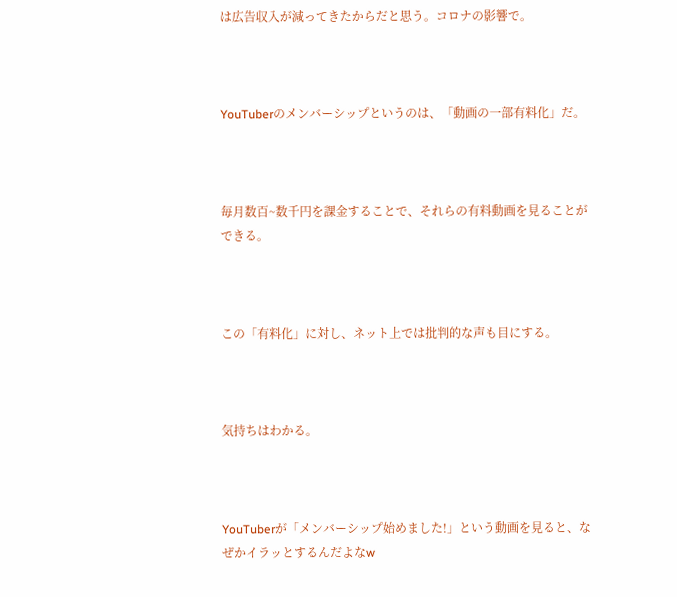は広告収入が減ってきたからだと思う。コロナの影響で。



YouTuberのメンバーシップというのは、「動画の一部有料化」だ。



毎月数百~数千円を課金することで、それらの有料動画を見ることができる。



この「有料化」に対し、ネット上では批判的な声も目にする。



気持ちはわかる。



YouTuberが「メンバーシップ始めました!」という動画を見ると、なぜかイラッとするんだよなw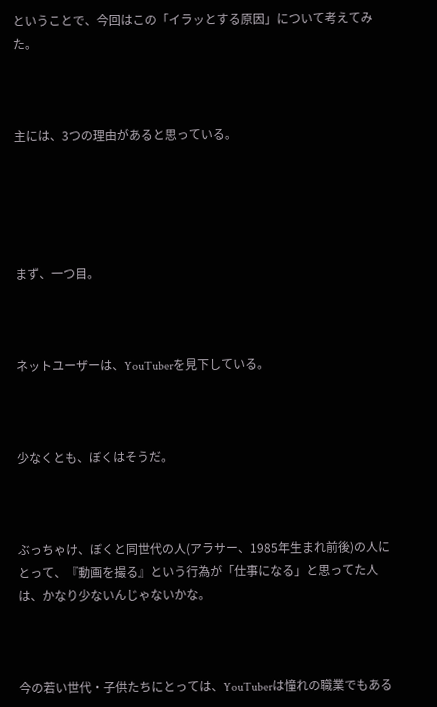ということで、今回はこの「イラッとする原因」について考えてみた。



主には、3つの理由があると思っている。





まず、一つ目。



ネットユーザーは、YouTuberを見下している。



少なくとも、ぼくはそうだ。



ぶっちゃけ、ぼくと同世代の人(アラサー、1985年生まれ前後)の人にとって、『動画を撮る』という行為が「仕事になる」と思ってた人は、かなり少ないんじゃないかな。



今の若い世代・子供たちにとっては、YouTuberは憧れの職業でもある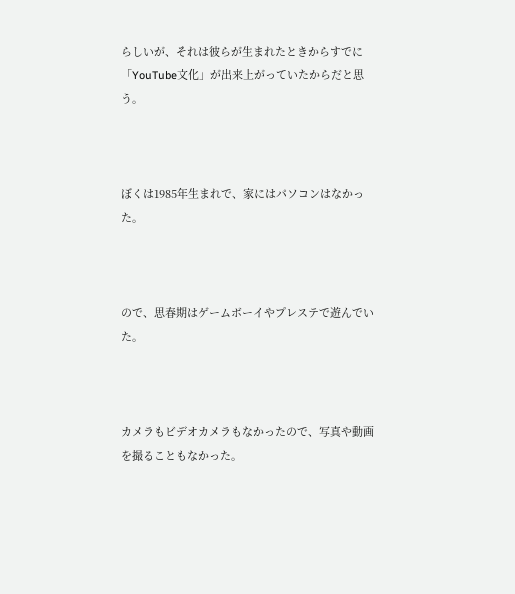らしいが、それは彼らが生まれたときからすでに「YouTube文化」が出来上がっていたからだと思う。



ぼくは1985年生まれで、家にはパソコンはなかった。



ので、思春期はゲームボーイやプレステで遊んでいた。



カメラもビデオカメラもなかったので、写真や動画を撮ることもなかった。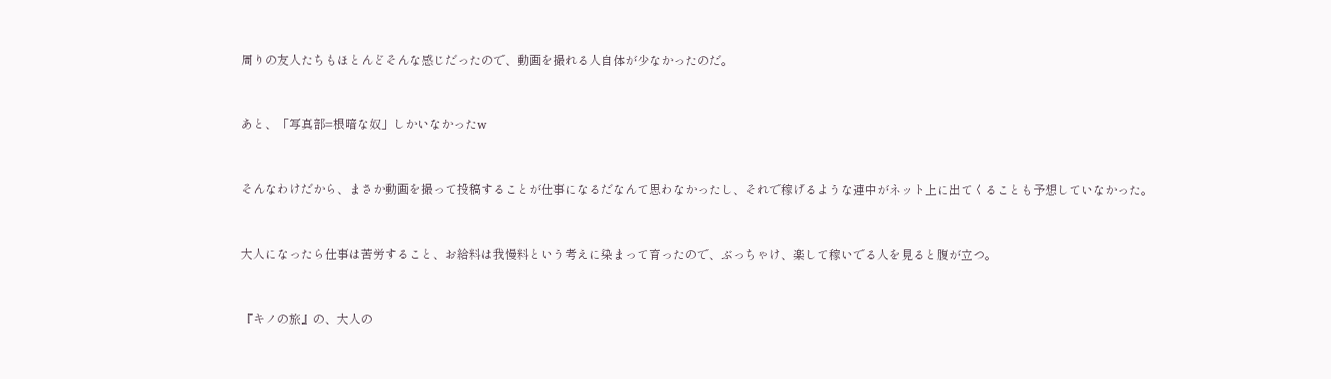周りの友人たちもほとんどそんな感じだったので、動画を撮れる人自体が少なかったのだ。



あと、「写真部=根暗な奴」しかいなかったw



そんなわけだから、まさか動画を撮って投稿することが仕事になるだなんて思わなかったし、それで稼げるような連中がネット上に出てくることも予想していなかった。



大人になったら仕事は苦労すること、お給料は我慢料という考えに染まって育ったので、ぶっちゃけ、楽して稼いでる人を見ると腹が立つ。



『キノの旅』の、大人の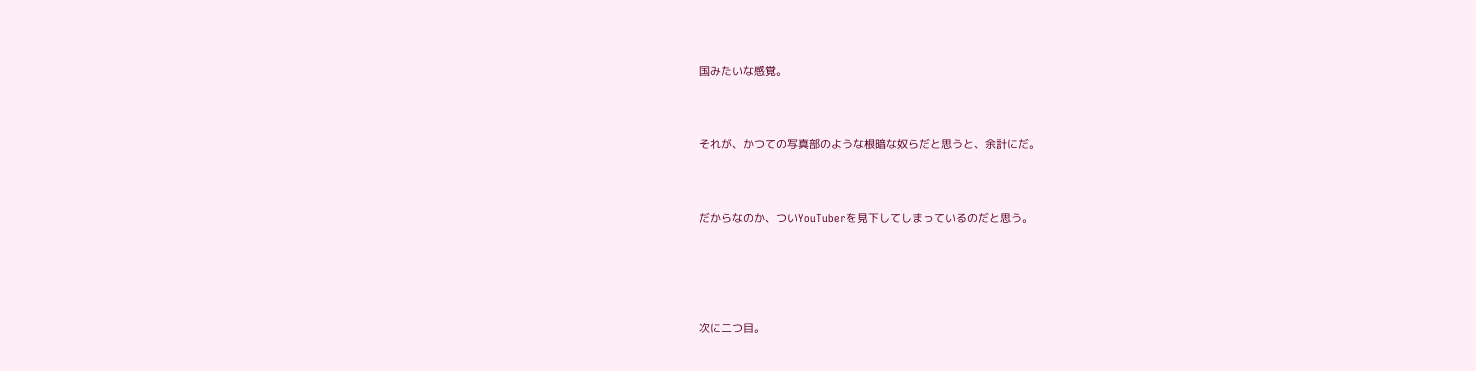国みたいな感覚。



それが、かつての写真部のような根暗な奴らだと思うと、余計にだ。



だからなのか、ついYouTuberを見下してしまっているのだと思う。





次に二つ目。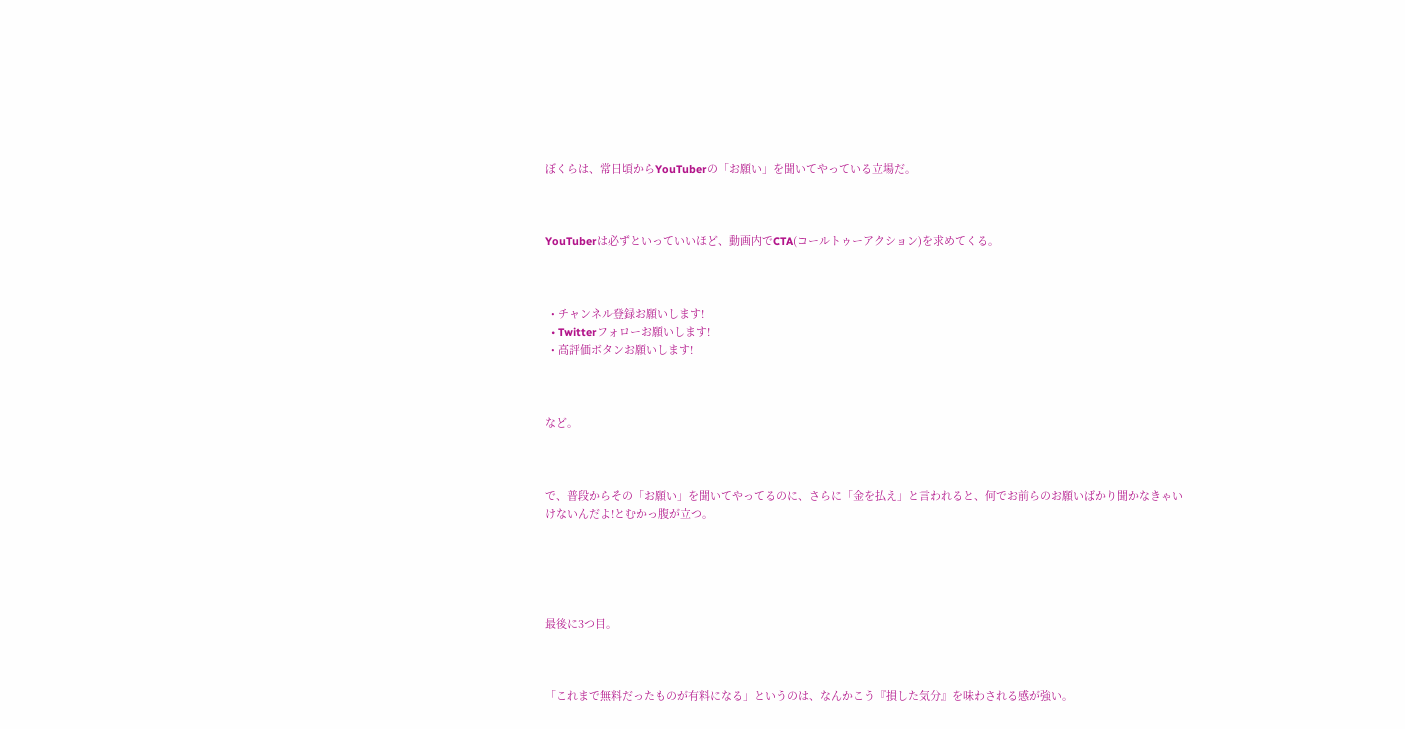ぼくらは、常日頃からYouTuberの「お願い」を聞いてやっている立場だ。



YouTuberは必ずといっていいほど、動画内でCTA(コールトゥーアクション)を求めてくる。



  • チャンネル登録お願いします!
  • Twitterフォローお願いします!
  • 高評価ボタンお願いします!



など。



で、普段からその「お願い」を聞いてやってるのに、さらに「金を払え」と言われると、何でお前らのお願いばかり聞かなきゃいけないんだよ!とむかっ腹が立つ。





最後に3つ目。



「これまで無料だったものが有料になる」というのは、なんかこう『損した気分』を味わされる感が強い。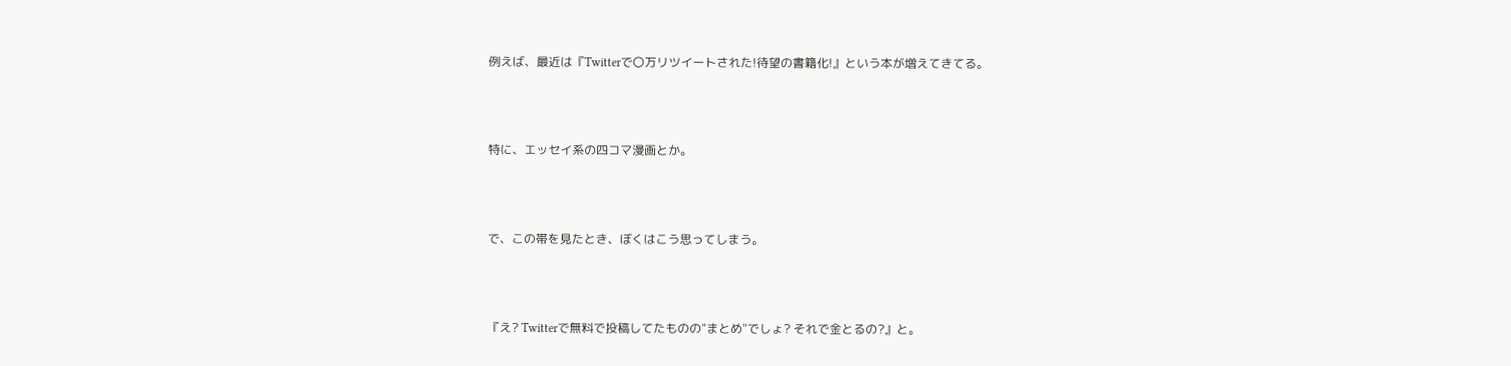例えば、最近は『Twitterで〇万リツイートされた!待望の書籍化!』という本が増えてきてる。



特に、エッセイ系の四コマ漫画とか。



で、この帯を見たとき、ぼくはこう思ってしまう。



『え? Twitterで無料で投稿してたものの"まとめ"でしょ? それで金とるの?』と。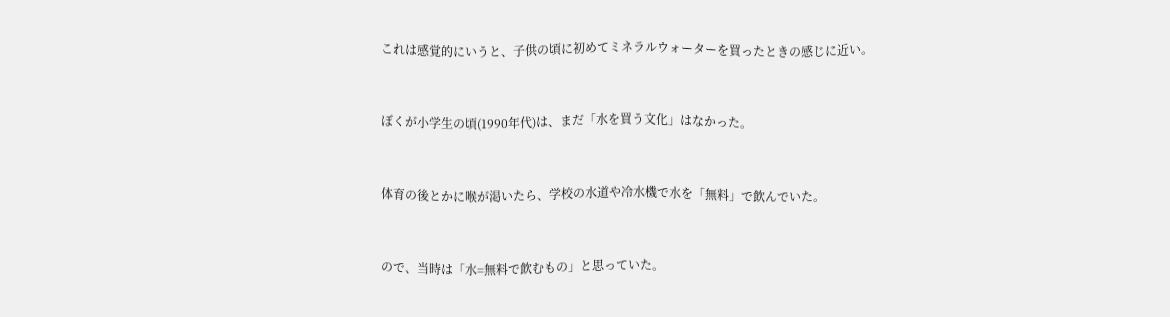これは感覚的にいうと、子供の頃に初めてミネラルウォーターを買ったときの感じに近い。



ぼくが小学生の頃(1990年代)は、まだ「水を買う文化」はなかった。



体育の後とかに喉が渇いたら、学校の水道や冷水機で水を「無料」で飲んでいた。



ので、当時は「水=無料で飲むもの」と思っていた。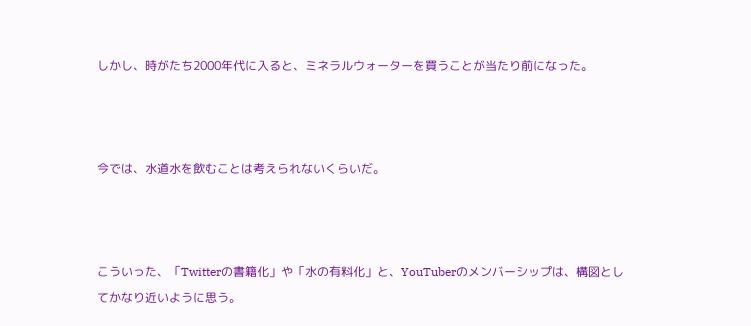しかし、時がたち2000年代に入ると、ミネラルウォーターを買うことが当たり前になった。



今では、水道水を飲むことは考えられないくらいだ。



こういった、「Twitterの書籍化」や「水の有料化」と、YouTuberのメンバーシップは、構図としてかなり近いように思う。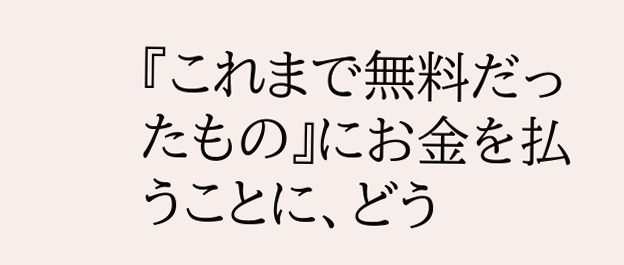『これまで無料だったもの』にお金を払うことに、どう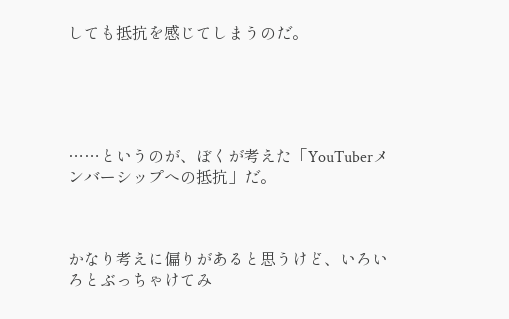しても抵抗を感じてしまうのだ。





……というのが、ぼくが考えた「YouTuberメンバーシップへの抵抗」だ。



かなり考えに偏りがあると思うけど、いろいろとぶっちゃけてみ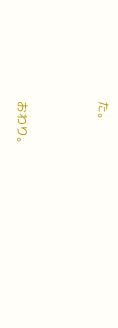た。



おわり。